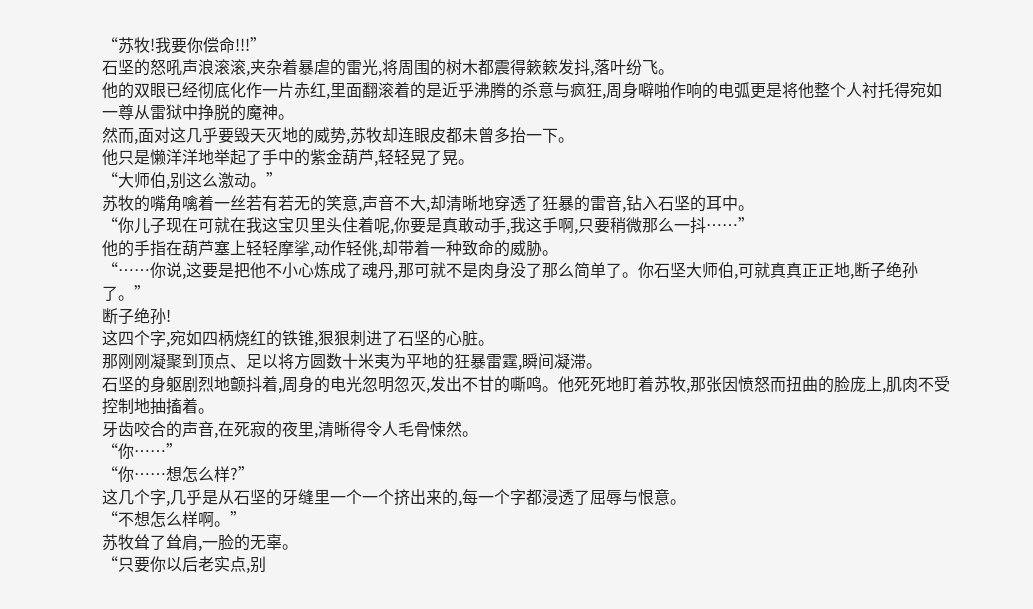“苏牧!我要你偿命!!!”
石坚的怒吼声浪滚滚,夹杂着暴虐的雷光,将周围的树木都震得簌簌发抖,落叶纷飞。
他的双眼已经彻底化作一片赤红,里面翻滚着的是近乎沸腾的杀意与疯狂,周身噼啪作响的电弧更是将他整个人衬托得宛如一尊从雷狱中挣脱的魔神。
然而,面对这几乎要毁天灭地的威势,苏牧却连眼皮都未曾多抬一下。
他只是懒洋洋地举起了手中的紫金葫芦,轻轻晃了晃。
“大师伯,别这么激动。”
苏牧的嘴角噙着一丝若有若无的笑意,声音不大,却清晰地穿透了狂暴的雷音,钻入石坚的耳中。
“你儿子现在可就在我这宝贝里头住着呢,你要是真敢动手,我这手啊,只要稍微那么一抖……”
他的手指在葫芦塞上轻轻摩挲,动作轻佻,却带着一种致命的威胁。
“……你说,这要是把他不小心炼成了魂丹,那可就不是肉身没了那么简单了。你石坚大师伯,可就真真正正地,断子绝孙了。”
断子绝孙!
这四个字,宛如四柄烧红的铁锥,狠狠刺进了石坚的心脏。
那刚刚凝聚到顶点、足以将方圆数十米夷为平地的狂暴雷霆,瞬间凝滞。
石坚的身躯剧烈地颤抖着,周身的电光忽明忽灭,发出不甘的嘶鸣。他死死地盯着苏牧,那张因愤怒而扭曲的脸庞上,肌肉不受控制地抽搐着。
牙齿咬合的声音,在死寂的夜里,清晰得令人毛骨悚然。
“你……”
“你……想怎么样?”
这几个字,几乎是从石坚的牙缝里一个一个挤出来的,每一个字都浸透了屈辱与恨意。
“不想怎么样啊。”
苏牧耸了耸肩,一脸的无辜。
“只要你以后老实点,别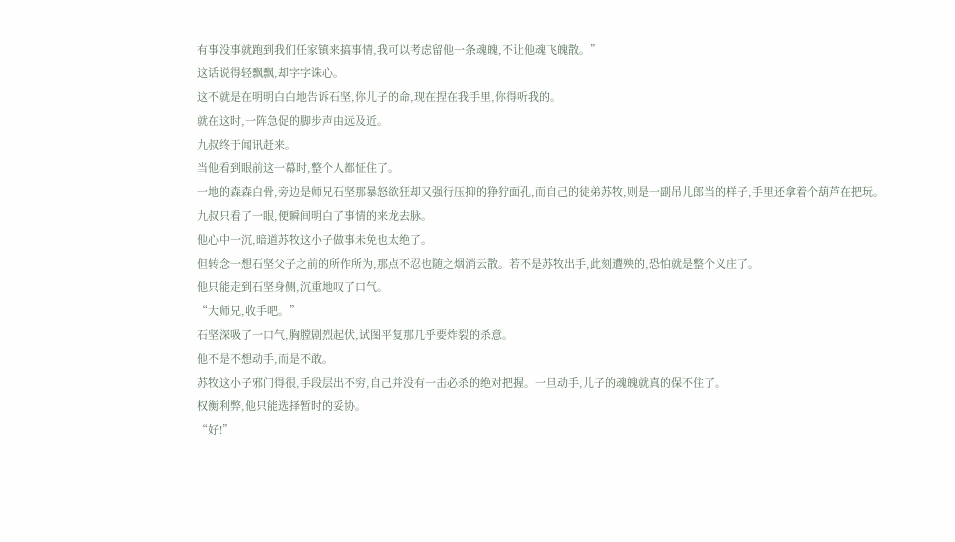有事没事就跑到我们任家镇来搞事情,我可以考虑留他一条魂魄,不让他魂飞魄散。”
这话说得轻飘飘,却字字诛心。
这不就是在明明白白地告诉石坚,你儿子的命,现在捏在我手里,你得听我的。
就在这时,一阵急促的脚步声由远及近。
九叔终于闻讯赶来。
当他看到眼前这一幕时,整个人都怔住了。
一地的森森白骨,旁边是师兄石坚那暴怒欲狂却又强行压抑的狰狞面孔,而自己的徒弟苏牧,则是一副吊儿郎当的样子,手里还拿着个葫芦在把玩。
九叔只看了一眼,便瞬间明白了事情的来龙去脉。
他心中一沉,暗道苏牧这小子做事未免也太绝了。
但转念一想石坚父子之前的所作所为,那点不忍也随之烟消云散。若不是苏牧出手,此刻遭殃的,恐怕就是整个义庄了。
他只能走到石坚身侧,沉重地叹了口气。
“大师兄,收手吧。”
石坚深吸了一口气,胸膛剧烈起伏,试图平复那几乎要炸裂的杀意。
他不是不想动手,而是不敢。
苏牧这小子邪门得很,手段层出不穷,自己并没有一击必杀的绝对把握。一旦动手,儿子的魂魄就真的保不住了。
权衡利弊,他只能选择暂时的妥协。
“好!”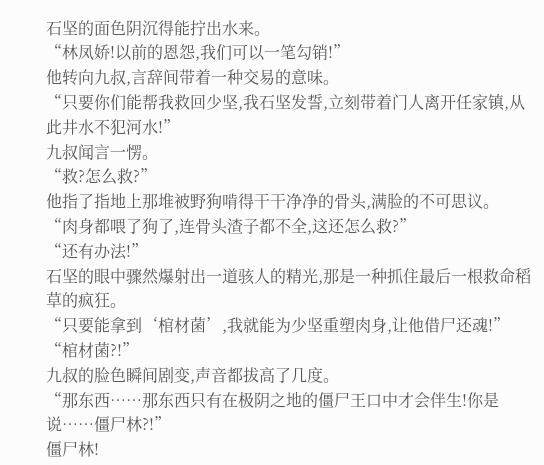石坚的面色阴沉得能拧出水来。
“林凤娇!以前的恩怨,我们可以一笔勾销!”
他转向九叔,言辞间带着一种交易的意味。
“只要你们能帮我救回少坚,我石坚发誓,立刻带着门人离开任家镇,从此井水不犯河水!”
九叔闻言一愣。
“救?怎么救?”
他指了指地上那堆被野狗啃得干干净净的骨头,满脸的不可思议。
“肉身都喂了狗了,连骨头渣子都不全,这还怎么救?”
“还有办法!”
石坚的眼中骤然爆射出一道骇人的精光,那是一种抓住最后一根救命稻草的疯狂。
“只要能拿到‘棺材菌’,我就能为少坚重塑肉身,让他借尸还魂!”
“棺材菌?!”
九叔的脸色瞬间剧变,声音都拔高了几度。
“那东西……那东西只有在极阴之地的僵尸王口中才会伴生!你是说……僵尸林?!”
僵尸林!